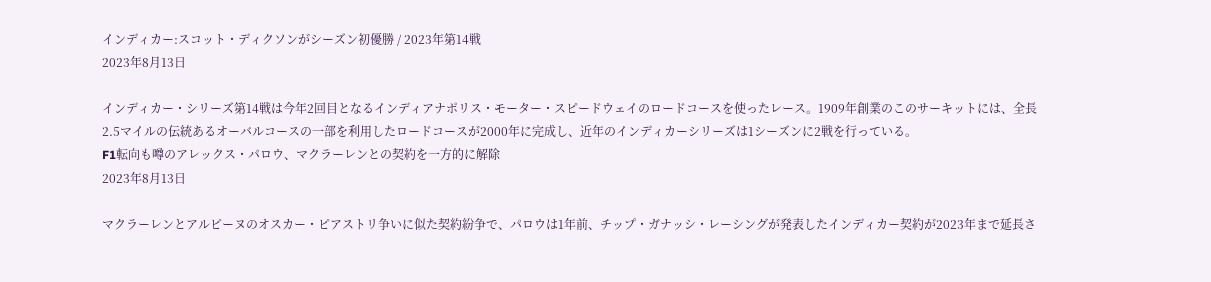インディカー:スコット・ディクソンがシーズン初優勝 / 2023年第14戦
2023年8月13日

インディカー・シリーズ第14戦は今年2回目となるインディアナポリス・モーター・スピードウェイのロードコースを使ったレース。1909年創業のこのサーキットには、全長2.5マイルの伝統あるオーバルコースの一部を利用したロードコースが2000年に完成し、近年のインディカーシリーズは1シーズンに2戦を行っている。
F1転向も噂のアレックス・パロウ、マクラーレンとの契約を一方的に解除
2023年8月13日

マクラーレンとアルピーヌのオスカー・ピアストリ争いに似た契約紛争で、パロウは1年前、チップ・ガナッシ・レーシングが発表したインディカー契約が2023年まで延長さ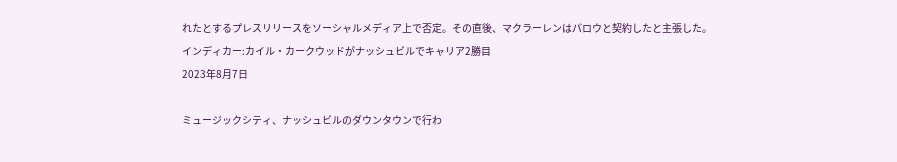れたとするプレスリリースをソーシャルメディア上で否定。その直後、マクラーレンはパロウと契約したと主張した。
インディカー:カイル・カークウッドがナッシュビルでキャリア2勝目
2023年8月7日

ミュージックシティ、ナッシュビルのダウンタウンで行わ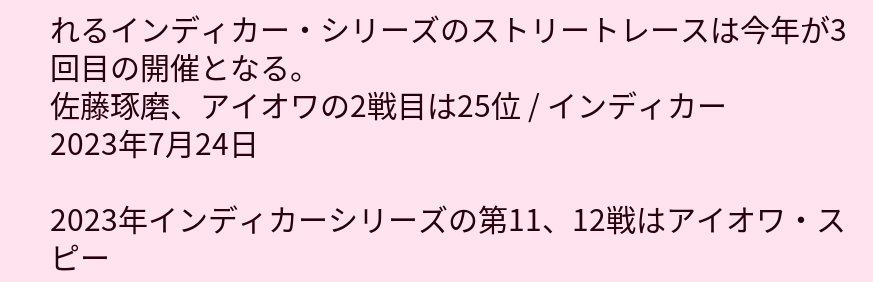れるインディカー・シリーズのストリートレースは今年が3回目の開催となる。
佐藤琢磨、アイオワの2戦目は25位 / インディカー
2023年7月24日

2023年インディカーシリーズの第11、12戦はアイオワ・スピー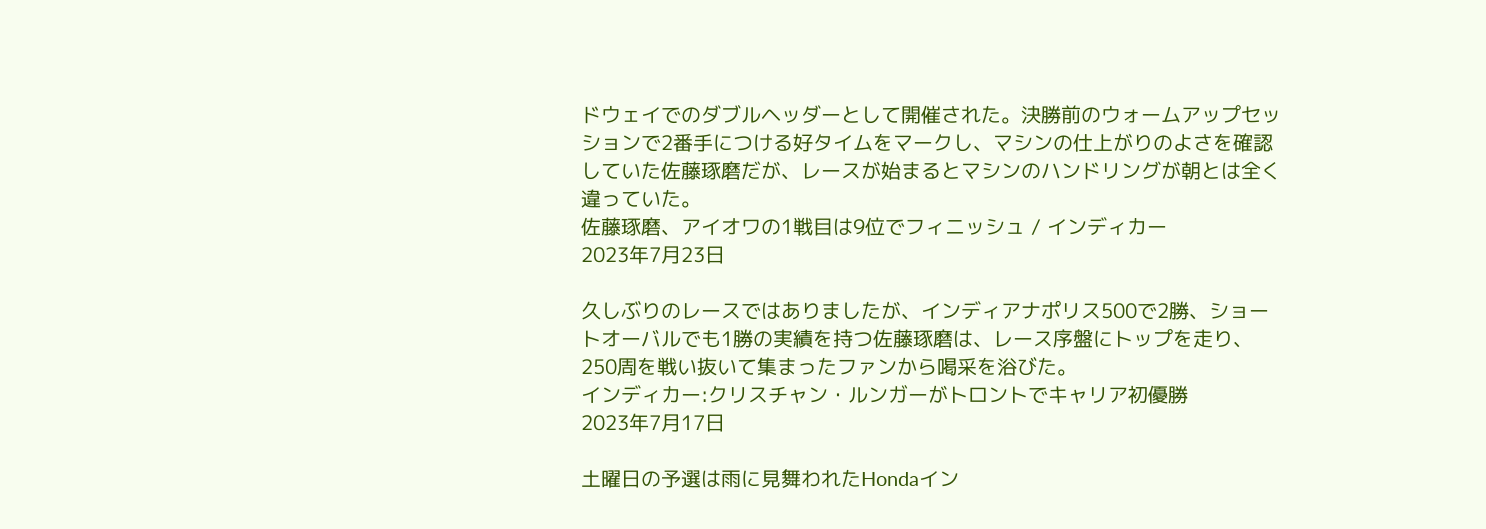ドウェイでのダブルヘッダーとして開催された。決勝前のウォームアップセッションで2番手につける好タイムをマークし、マシンの仕上がりのよさを確認していた佐藤琢磨だが、レースが始まるとマシンのハンドリングが朝とは全く違っていた。
佐藤琢磨、アイオワの1戦目は9位でフィニッシュ / インディカー
2023年7月23日

久しぶりのレースではありましたが、インディアナポリス500で2勝、ショートオーバルでも1勝の実績を持つ佐藤琢磨は、レース序盤にトップを走り、250周を戦い抜いて集まったファンから喝采を浴びた。
インディカー:クリスチャン・ルンガーがトロントでキャリア初優勝
2023年7月17日

土曜日の予選は雨に見舞われたHondaイン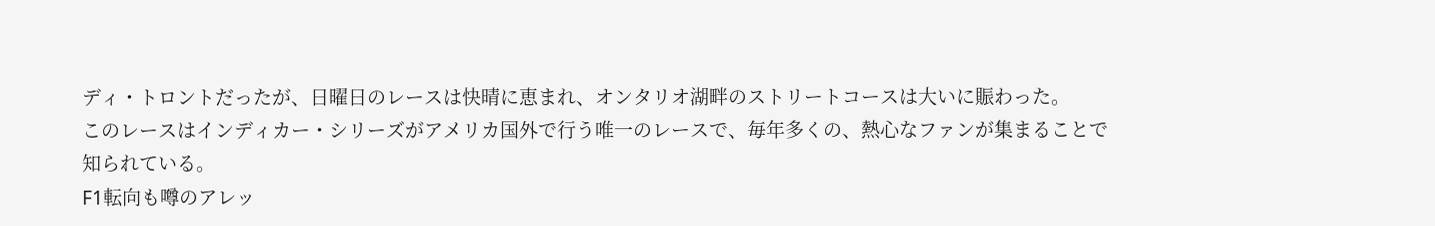ディ・トロントだったが、日曜日のレースは快晴に恵まれ、オンタリオ湖畔のストリートコースは大いに賑わった。
このレースはインディカー・シリーズがアメリカ国外で行う唯一のレースで、毎年多くの、熱心なファンが集まることで知られている。
F1転向も噂のアレッ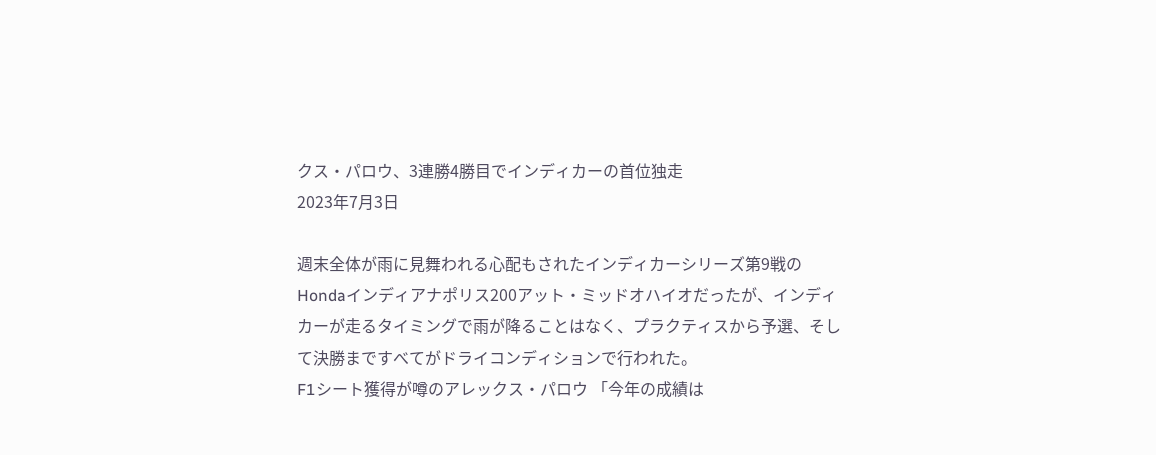クス・パロウ、3連勝4勝目でインディカーの首位独走
2023年7月3日

週末全体が雨に見舞われる心配もされたインディカーシリーズ第9戦のHondaインディアナポリス200アット・ミッドオハイオだったが、インディカーが走るタイミングで雨が降ることはなく、プラクティスから予選、そして決勝まですべてがドライコンディションで行われた。
F1シート獲得が噂のアレックス・パロウ 「今年の成績は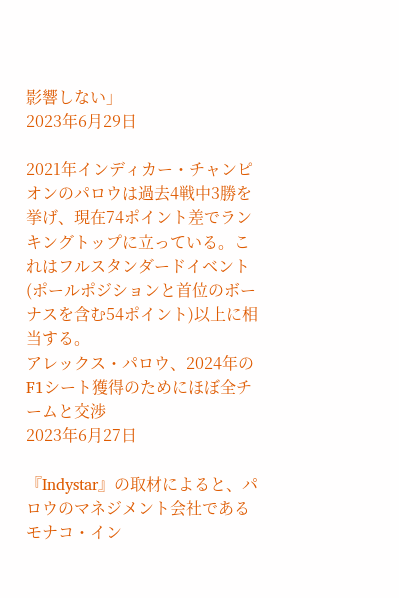影響しない」
2023年6月29日

2021年インディカー・チャンピオンのパロウは過去4戦中3勝を挙げ、現在74ポイント差でランキングトップに立っている。これはフルスタンダードイベント(ポールポジションと首位のボーナスを含む54ポイント)以上に相当する。
アレックス・パロウ、2024年のF1シート獲得のためにほぼ全チームと交渉
2023年6月27日

『Indystar』の取材によると、パロウのマネジメント会社であるモナコ・イン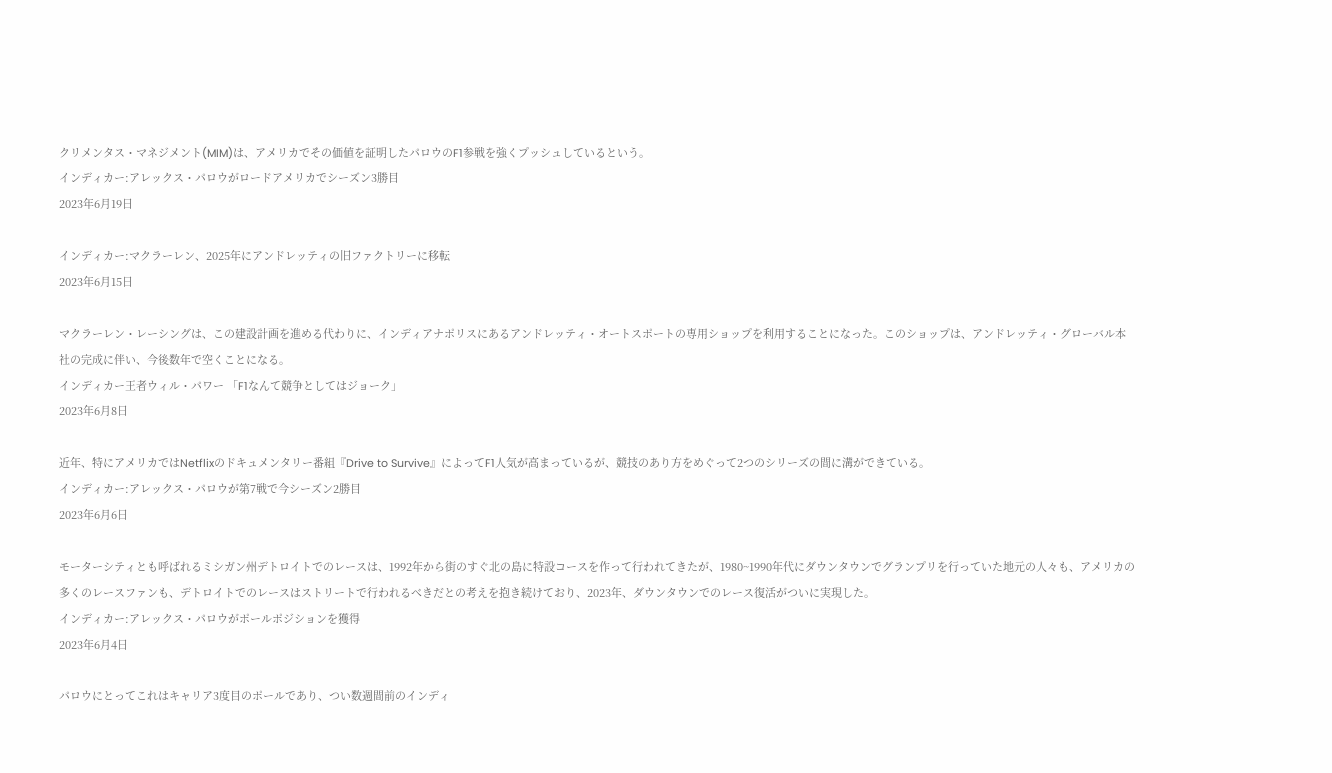クリメンタス・マネジメント(MIM)は、アメリカでその価値を証明したパロウのF1参戦を強くプッシュしているという。
インディカー:アレックス・パロウがロードアメリカでシーズン3勝目
2023年6月19日

インディカー:マクラーレン、2025年にアンドレッティの旧ファクトリーに移転
2023年6月15日

マクラーレン・レーシングは、この建設計画を進める代わりに、インディアナポリスにあるアンドレッティ・オートスポートの専用ショップを利用することになった。このショップは、アンドレッティ・グローバル本社の完成に伴い、今後数年で空くことになる。
インディカー王者ウィル・パワー 「F1なんて競争としてはジョーク」
2023年6月8日

近年、特にアメリカではNetflixのドキュメンタリー番組『Drive to Survive』によってF1人気が高まっているが、競技のあり方をめぐって2つのシリーズの間に溝ができている。
インディカー:アレックス・パロウが第7戦で今シーズン2勝目
2023年6月6日

モーターシティとも呼ばれるミシガン州デトロイトでのレースは、1992年から街のすぐ北の島に特設コースを作って行われてきたが、1980~1990年代にダウンタウンでグランプリを行っていた地元の人々も、アメリカの多くのレースファンも、デトロイトでのレースはストリートで行われるべきだとの考えを抱き続けており、2023年、ダウンタウンでのレース復活がついに実現した。
インディカー:アレックス・パロウがポールポジションを獲得
2023年6月4日

パロウにとってこれはキャリア3度目のポールであり、つい数週間前のインディ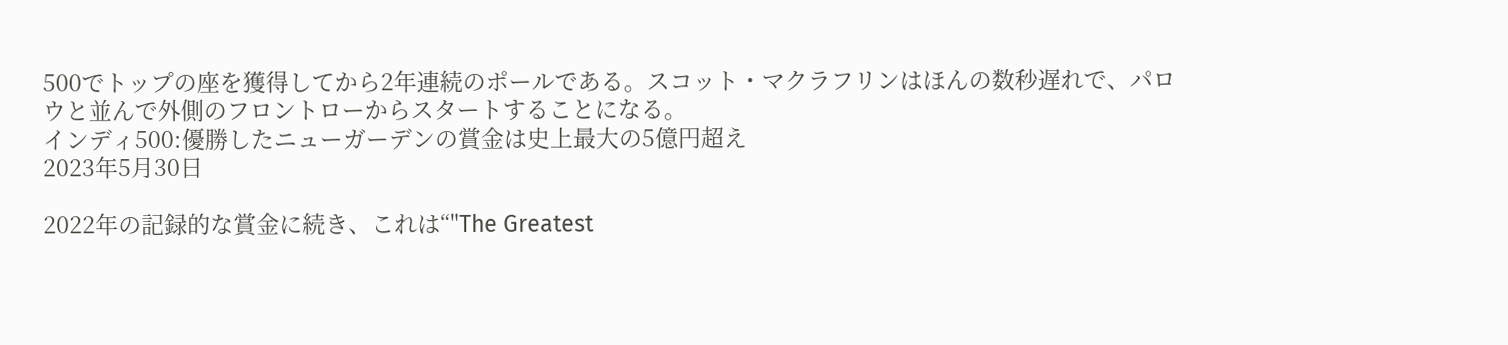500でトップの座を獲得してから2年連続のポールである。スコット・マクラフリンはほんの数秒遅れで、パロウと並んで外側のフロントローからスタートすることになる。
インディ500:優勝したニューガーデンの賞金は史上最大の5億円超え
2023年5月30日

2022年の記録的な賞金に続き、これは“"The Greatest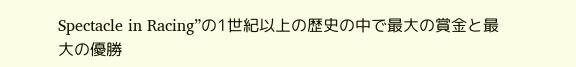Spectacle in Racing”の1世紀以上の歴史の中で最大の賞金と最大の優勝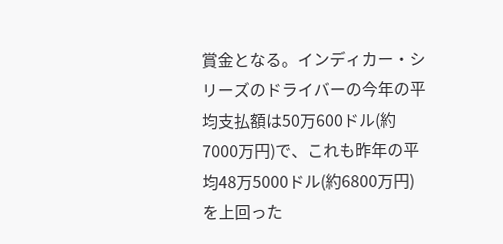賞金となる。インディカー・シリーズのドライバーの今年の平均支払額は50万600ドル(約7000万円)で、これも昨年の平均48万5000ドル(約6800万円)を上回った